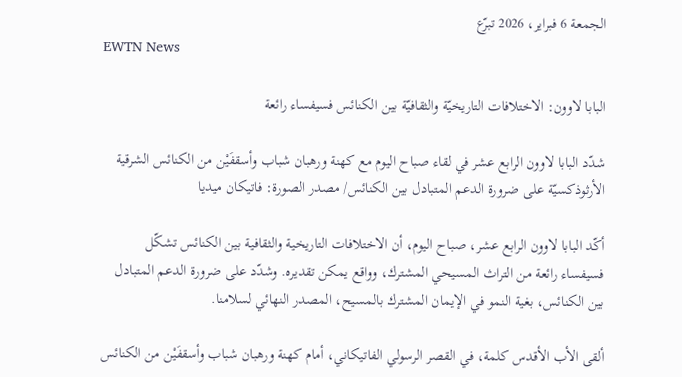الجمعة 6 فبراير، 2026 تبرّع
EWTN News

البابا لاوون: الاختلافات التاريخيّة والثقافيّة بين الكنائس فسيفساء رائعة

شدّد البابا لاوون الرابع عشر في لقاء صباح اليوم مع كهنة ورهبان شباب وأسقفَيْن من الكنائس الشرقية الأرثوذكسيّة على ضرورة الدعم المتبادل بين الكنائس/ مصدر الصورة: فاتيكان ميديا

أكّد البابا لاوون الرابع عشر، صباح اليوم، أن الاختلافات التاريخية والثقافية بين الكنائس تشكّل فسيفساء رائعة من التراث المسيحي المشترك، وواقع يمكن تقديره. وشدّد على ضرورة الدعم المتبادل بين الكنائس، بغية النمو في الإيمان المشترك بالمسيح، المصدر النهائي لسلامنا.

ألقى الأب الأقدس كلمة، في القصر الرسولي الفاتيكاني، أمام كهنة ورهبان شباب وأسقفَيْن من الكنائس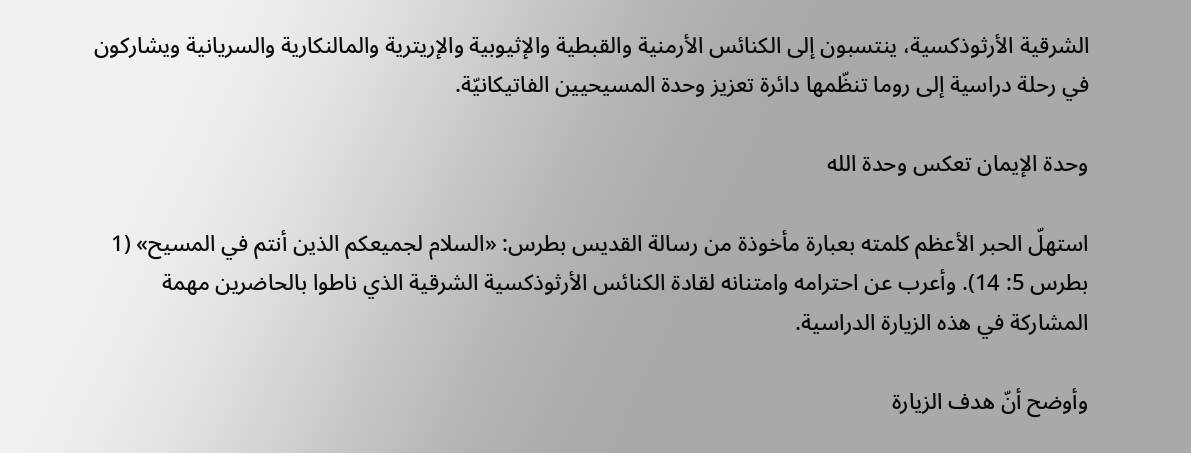الشرقية الأرثوذكسية، ينتسبون إلى الكنائس الأرمنية والقبطية والإثيوبية والإريترية والمالنكارية والسريانية ويشاركون في رحلة دراسية إلى روما تنظّمها دائرة تعزيز وحدة المسيحيين الفاتيكانيّة.

وحدة الإيمان تعكس وحدة الله

استهلّ الحبر الأعظم كلمته بعبارة مأخوذة من رسالة القديس بطرس: «السلام لجميعكم الذين أنتم في المسيح» (1 بطرس 5: 14). وأعرب عن احترامه وامتنانه لقادة الكنائس الأرثوذكسية الشرقية الذي ناطوا بالحاضرين مهمة المشاركة في هذه الزيارة الدراسية.

وأوضح أنّ هدف الزيارة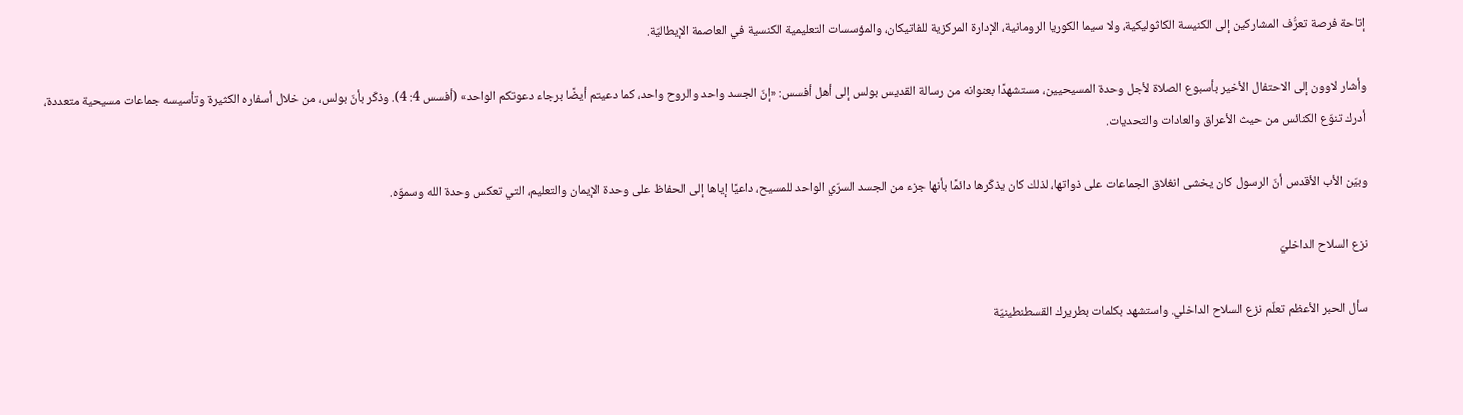إتاحة فرصة تعرُّف المشاركين إلى الكنيسة الكاثوليكية، ولا سيما الكوريا الرومانية، الإدارة المركزية للفاتيكان، والمؤسسات التعليمية الكنسية في العاصمة الإيطاليّة.

وأشار لاوون إلى الاحتفال الأخير بأسبوع الصلاة لأجل وحدة المسيحيين، مستشهدًا بعنوانه من رسالة القديس بولس إلى أهل أفسس: «إنّ الجسد واحد والروح واحد، كما دعيتم أيضًا برجاء دعوتكم الواحد» (أفسس 4: 4). وذكّر بأنّ بولس، من خلال أسفاره الكثيرة وتأسيسه جماعات مسيحية متعددة، أدرك تنوّع الكنائس من حيث الأعراق والعادات والتحديات.

وبيّن الأب الأقدس أنّ الرسول كان يخشى انغلاق الجماعات على ذواتها، لذلك كان يذكّرها دائمًا بأنها جزء من الجسد السرّي الواحد للمسيح، داعيًا إياها إلى الحفاظ على وحدة الإيمان والتعليم، التي تعكس وحدة الله وسموّه.

نزع السلاح الداخليّ

سأل الحبر الأعظم تعلّم نزع السلاح الداخلي. واستشهد بكلمات بطريرك القسطنطينيّة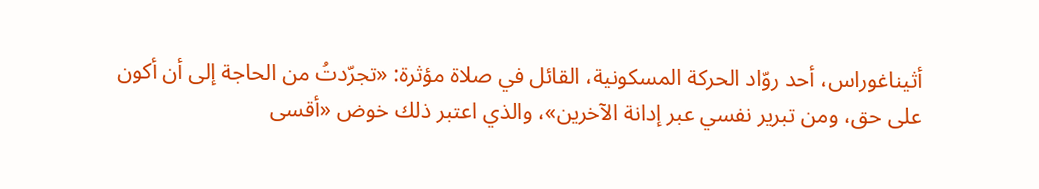أثيناغوراس، أحد روّاد الحركة المسكونية، القائل في صلاة مؤثرة: «تجرّدتُ من الحاجة إلى أن أكون على حق، ومن تبرير نفسي عبر إدانة الآخرين»، والذي اعتبر ذلك خوض «أقسى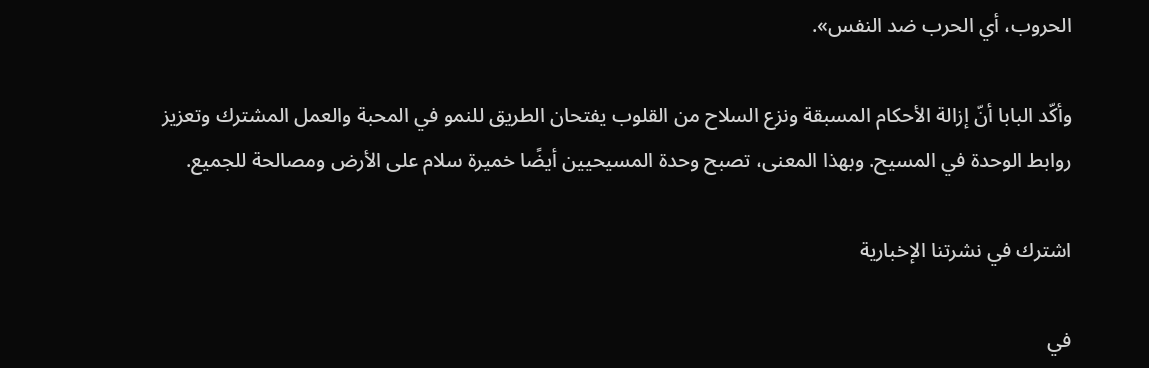الحروب، أي الحرب ضد النفس».

وأكّد البابا أنّ إزالة الأحكام المسبقة ونزع السلاح من القلوب يفتحان الطريق للنمو في المحبة والعمل المشترك وتعزيز روابط الوحدة في المسيح. وبهذا المعنى، تصبح وحدة المسيحيين أيضًا خميرة سلام على الأرض ومصالحة للجميع.

اشترك في نشرتنا الإخبارية

في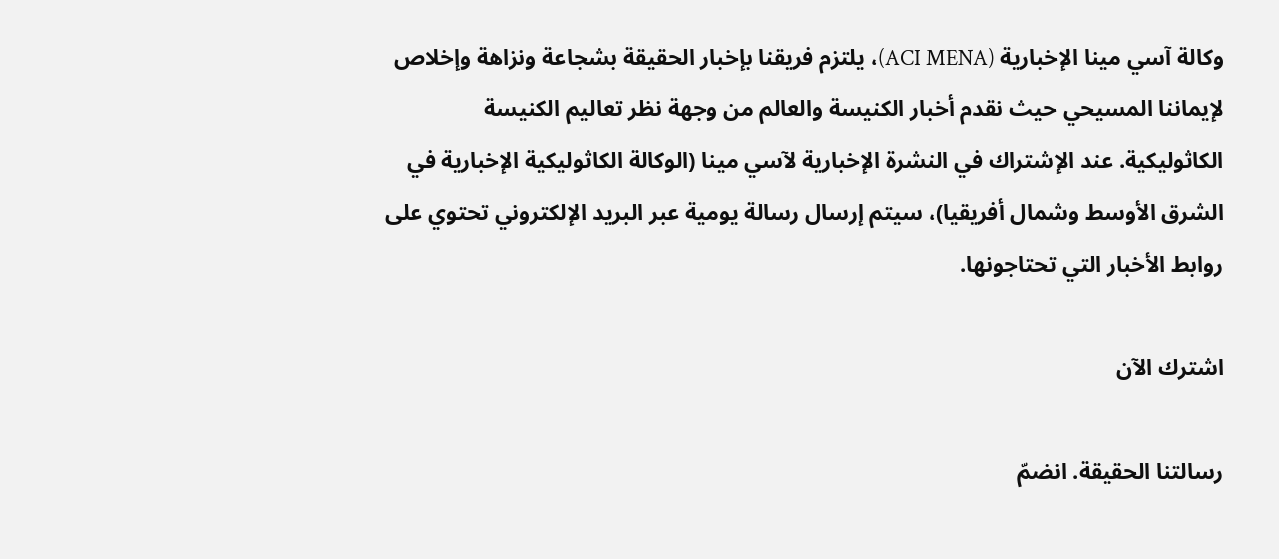وكالة آسي مينا الإخبارية (ACI MENA)، يلتزم فريقنا بإخبار الحقيقة بشجاعة ونزاهة وإخلاص لإيماننا المسيحي حيث نقدم أخبار الكنيسة والعالم من وجهة نظر تعاليم الكنيسة الكاثوليكية. عند الإشتراك في النشرة الإخبارية لآسي مينا (الوكالة الكاثوليكية الإخبارية في الشرق الأوسط وشمال أفريقيا)، سيتم إرسال رسالة يومية عبر البريد الإلكتروني تحتوي على روابط الأخبار التي تحتاجونها.

اشترك الآن

رسالتنا الحقيقة. انضمّ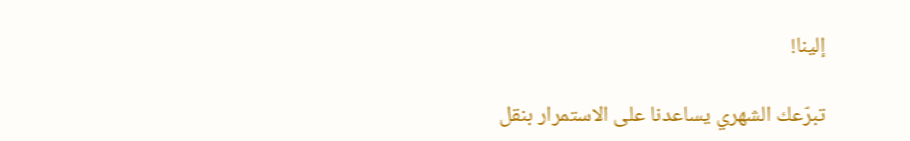إلينا!

تبرّعك الشهري يساعدنا على الاستمرار بنقل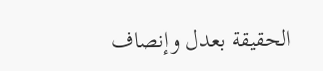الحقيقة بعدل وإنصاف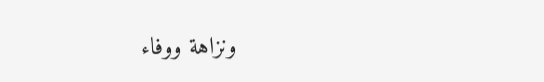ونزاهة ووفاء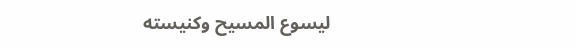ليسوع المسيح وكنيسته